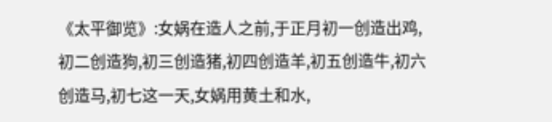《太平御览》:女娲在造人之前,于正月初一创造出鸡,初二创造狗,初三创造猪,初四创造羊,初五创造牛,初六创造马,初七这一天,女娲用黄土和水,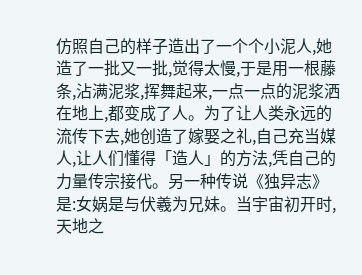仿照自己的样子造出了一个个小泥人,她造了一批又一批,觉得太慢,于是用一根藤条,沾满泥浆,挥舞起来,一点一点的泥浆洒在地上,都变成了人。为了让人类永远的流传下去,她创造了嫁娶之礼,自己充当媒人,让人们懂得「造人」的方法,凭自己的力量传宗接代。另一种传说《独异志》是:女娲是与伏羲为兄妹。当宇宙初开时,天地之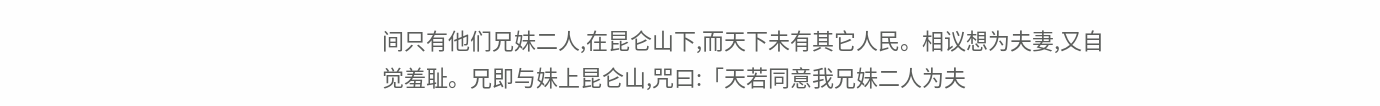间只有他们兄妹二人,在昆仑山下,而天下未有其它人民。相议想为夫妻,又自觉羞耻。兄即与妹上昆仑山,咒曰:「天若同意我兄妹二人为夫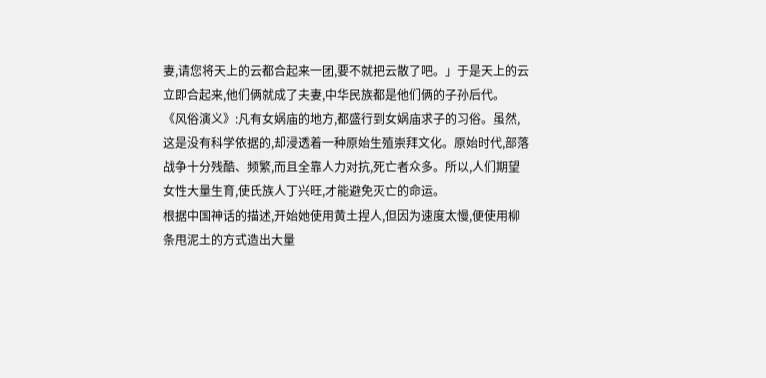妻,请您将天上的云都合起来一团,要不就把云散了吧。」于是天上的云立即合起来,他们俩就成了夫妻,中华民族都是他们俩的子孙后代。
《风俗演义》:凡有女娲庙的地方,都盛行到女娲庙求子的习俗。虽然,这是没有科学依据的,却浸透着一种原始生殖崇拜文化。原始时代,部落战争十分残酷、频繁,而且全靠人力对抗,死亡者众多。所以,人们期望女性大量生育,使氏族人丁兴旺,才能避免灭亡的命运。
根据中国神话的描述,开始她使用黄土捏人,但因为速度太慢,便使用柳条甩泥土的方式造出大量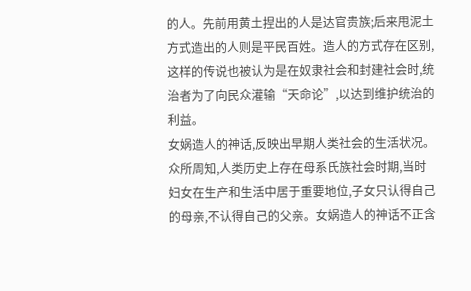的人。先前用黄土捏出的人是达官贵族;后来甩泥土方式造出的人则是平民百姓。造人的方式存在区别,这样的传说也被认为是在奴隶社会和封建社会时,统治者为了向民众灌输“天命论”,以达到维护统治的利益。
女娲造人的神话,反映出早期人类社会的生活状况。众所周知,人类历史上存在母系氏族社会时期,当时妇女在生产和生活中居于重要地位,子女只认得自己的母亲,不认得自己的父亲。女娲造人的神话不正含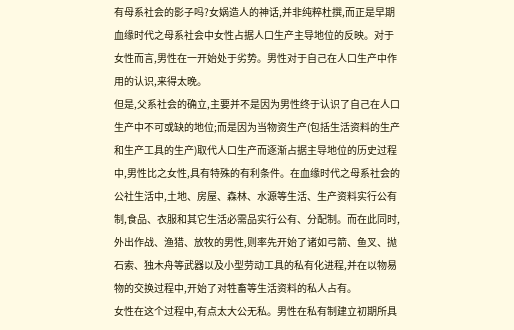有母系社会的影子吗?女娲造人的神话,并非纯粹杜撰,而正是早期血缘时代之母系社会中女性占据人口生产主导地位的反映。对于女性而言,男性在一开始处于劣势。男性对于自己在人口生产中作用的认识,来得太晚。
但是,父系社会的确立,主要并不是因为男性终于认识了自己在人口生产中不可或缺的地位;而是因为当物资生产(包括生活资料的生产和生产工具的生产)取代人口生产而逐渐占据主导地位的历史过程中,男性比之女性,具有特殊的有利条件。在血缘时代之母系社会的公社生活中,土地、房屋、森林、水源等生活、生产资料实行公有制,食品、衣服和其它生活必需品实行公有、分配制。而在此同时,外出作战、渔猎、放牧的男性,则率先开始了诸如弓箭、鱼叉、抛石索、独木舟等武器以及小型劳动工具的私有化进程,并在以物易物的交换过程中,开始了对牲畜等生活资料的私人占有。
女性在这个过程中,有点太大公无私。男性在私有制建立初期所具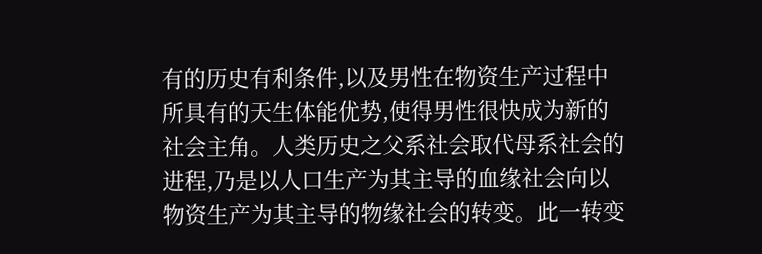有的历史有利条件,以及男性在物资生产过程中所具有的天生体能优势,使得男性很快成为新的社会主角。人类历史之父系社会取代母系社会的进程,乃是以人口生产为其主导的血缘社会向以物资生产为其主导的物缘社会的转变。此一转变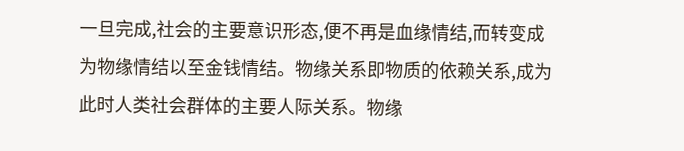一旦完成,社会的主要意识形态,便不再是血缘情结,而转变成为物缘情结以至金钱情结。物缘关系即物质的依赖关系,成为此时人类社会群体的主要人际关系。物缘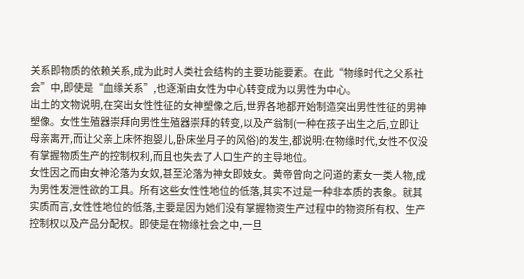关系即物质的依赖关系,成为此时人类社会结构的主要功能要素。在此“物缘时代之父系社会”中,即使是“血缘关系”,也逐渐由女性为中心转变成为以男性为中心。
出土的文物说明,在突出女性性征的女神塑像之后,世界各地都开始制造突出男性性征的男神塑像。女性生殖器崇拜向男性生殖器崇拜的转变,以及产翁制(一种在孩子出生之后,立即让母亲离开,而让父亲上床怀抱婴儿,卧床坐月子的风俗)的发生,都说明:在物缘时代,女性不仅没有掌握物质生产的控制权利,而且也失去了人口生产的主导地位。
女性因之而由女神沦落为女奴,甚至沦落为神女即妓女。黄帝曾向之问道的素女一类人物,成为男性发泄性欲的工具。所有这些女性性地位的低落,其实不过是一种非本质的表象。就其实质而言,女性性地位的低落,主要是因为她们没有掌握物资生产过程中的物资所有权、生产控制权以及产品分配权。即使是在物缘社会之中,一旦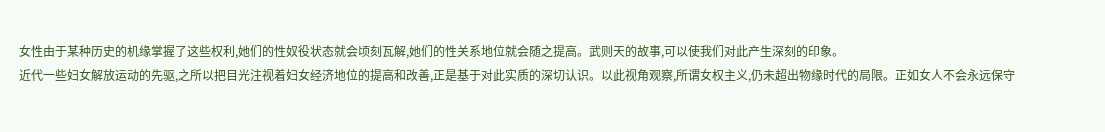女性由于某种历史的机缘掌握了这些权利,她们的性奴役状态就会顷刻瓦解,她们的性关系地位就会随之提高。武则天的故事,可以使我们对此产生深刻的印象。
近代一些妇女解放运动的先驱,之所以把目光注视着妇女经济地位的提高和改善,正是基于对此实质的深切认识。以此视角观察,所谓女权主义,仍未超出物缘时代的局限。正如女人不会永远保守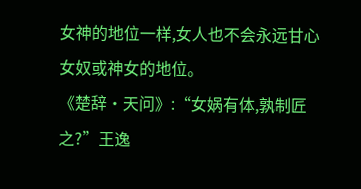女神的地位一样,女人也不会永远甘心女奴或神女的地位。
《楚辞·天问》:“女娲有体,孰制匠之?”王逸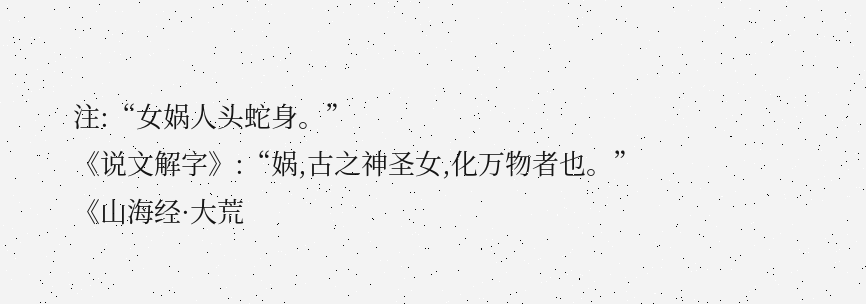注:“女娲人头蛇身。”
《说文解字》:“娲,古之神圣女,化万物者也。”
《山海经·大荒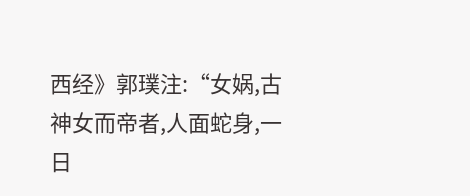西经》郭璞注:“女娲,古神女而帝者,人面蛇身,一日